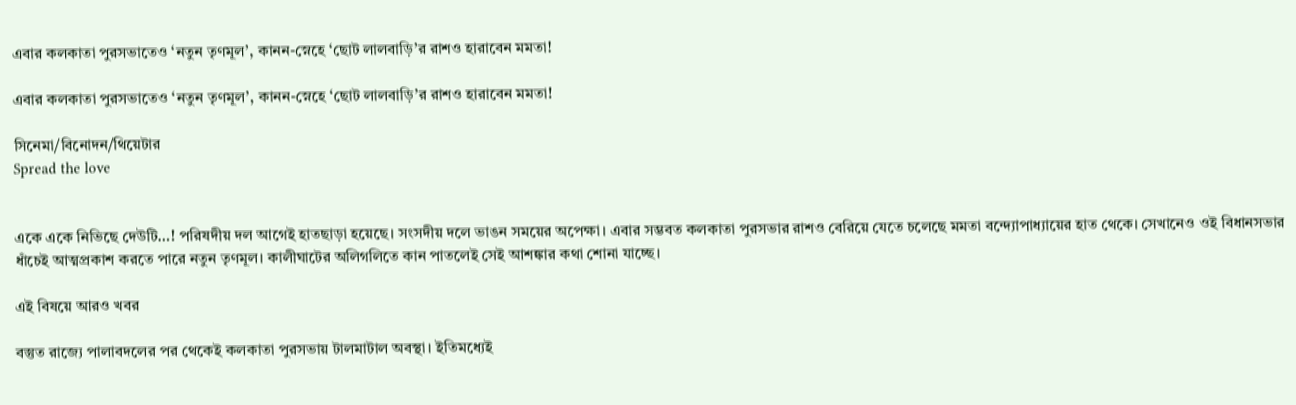এবার কলকাতা পুরসভাতেও ‘নতুন তৃণমূল’, কানন-স্নেহে ‘ছোট লালবাড়ি’র রাশও হারাবেন মমতা!

এবার কলকাতা পুরসভাতেও ‘নতুন তৃণমূল’, কানন-স্নেহে ‘ছোট লালবাড়ি’র রাশও হারাবেন মমতা!

সিনেমা/বিনোদন/থিয়েটার
Spread the love


একে একে নিভিছে দেউটি…! পরিষদীয় দল আগেই হাতছাড়া হয়েছে। সংসদীয় দলে ভাঙন সময়ের অপেক্ষা। এবার সম্ভবত কলকাতা পুরসভার রাশও বেরিয়ে যেতে চলেছে মমতা বন্দ্যোপাধ্যায়ের হাত থেকে। সেখানেও ওই বিধানসভার ধাঁচেই আত্মপ্রকাশ করতে পারে নতুন তৃণমূল। কালীঘাটের অলিগলিতে কান পাতলেই সেই আশঙ্কার কথা শোনা যাচ্ছে।

এই বিষয়ে আরও খবর

বস্তুত রাজ্যে পালাবদলের পর থেকেই কলকাতা পুরসভায় টালমাটাল অবস্থা। ইতিমধ্যেই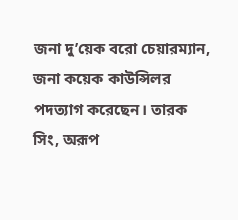জনা দু’য়েক বরো চেয়ারম্যান, জনা কয়েক কাউন্সিলর পদত্যাগ করেছেন। তারক সিং, অরূপ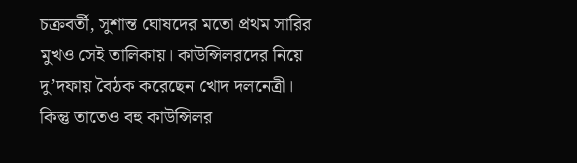চক্রবর্তী, সুশান্ত ঘোষদের মতো প্রথম সারির মুখও সেই তালিকায়। কাউন্সিলরদের নিয়ে দু’দফায় বৈঠক করেছেন খোদ দলনেত্রী। কিন্তু তাতেও বহু কাউন্সিলর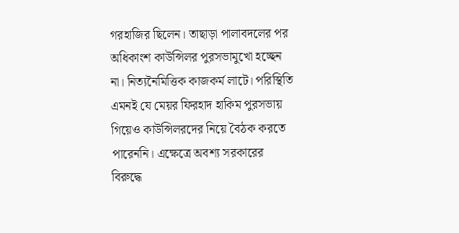গরহাজির ছিলেন। তাছাড়া পালাবদলের পর অধিকাংশ কাউন্সিলর পুরসভামুখো হচ্ছেন না। নিত্যনৈমিত্তিক কাজকর্ম লাটে। পরিস্থিতি এমনই যে মেয়র ফিরহাদ হাকিম পুরসভায় গিয়েও কাউন্সিলরদের নিয়ে বৈঠক করতে পারেননি। এক্ষেত্রে অবশ্য সরকারের বিরুদ্ধে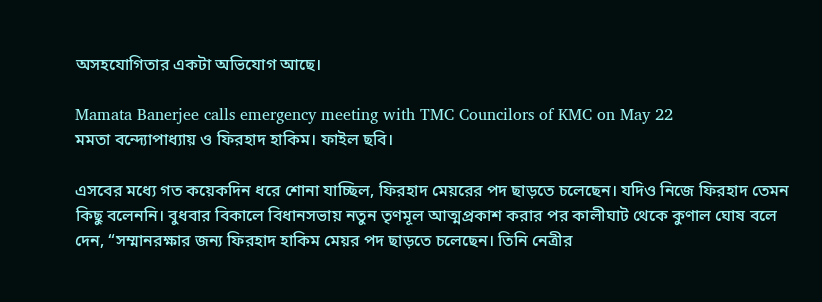অসহযোগিতার একটা অভিযোগ আছে।

Mamata Banerjee calls emergency meeting with TMC Councilors of KMC on May 22
মমতা বন্দ্যোপাধ্যায় ও ফিরহাদ হাকিম। ফাইল ছবি।

এসবের মধ্যে গত কয়েকদিন ধরে শোনা যাচ্ছিল, ফিরহাদ মেয়রের পদ ছাড়তে চলেছেন। যদিও নিজে ফিরহাদ তেমন কিছু বলেননি। বুধবার বিকালে বিধানসভায় নতুন তৃণমূল আত্মপ্রকাশ করার পর কালীঘাট থেকে কুণাল ঘোষ বলে দেন, “সম্মানরক্ষার জন্য ফিরহাদ হাকিম মেয়র পদ ছাড়তে চলেছেন। তিনি নেত্রীর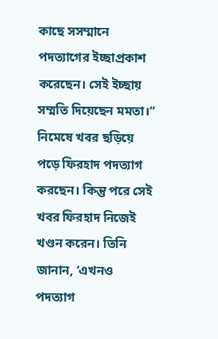কাছে সসম্মানে পদত্যাগের ইচ্ছাপ্রকাশ করেছেন। সেই ইচ্ছায় সম্মতি দিয়েছেন মমতা।” নিমেষে খবর ছড়িয়ে পড়ে ফিরহাদ পদত্যাগ করছেন। কিন্তু পরে সেই খবর ফিরহাদ নিজেই খণ্ডন করেন। তিনি জানান, ‘এখনও পদত্যাগ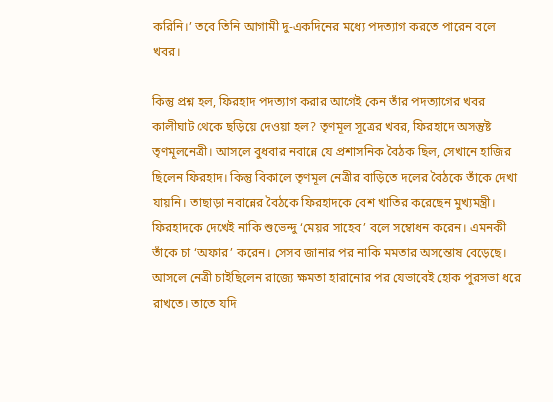করিনি।’ তবে তিনি আগামী দু-একদিনের মধ্যে পদত্যাগ করতে পারেন বলে খবর।

কিন্তু প্রশ্ন হল, ফিরহাদ পদত্যাগ করার আগেই কেন তাঁর পদত্যাগের খবর কালীঘাট থেকে ছড়িয়ে দেওয়া হল? তৃণমূল সূত্রের খবর, ফিরহাদে অসন্তুষ্ট তৃণমূলনেত্রী। আসলে বুধবার নবান্নে যে প্রশাসনিক বৈঠক ছিল, সেখানে হাজির ছিলেন ফিরহাদ। কিন্তু বিকালে তৃণমূল নেত্রীর বাড়িতে দলের বৈঠকে তাঁকে দেখা যায়নি। তাছাড়া নবান্নের বৈঠকে ফিরহাদকে বেশ খাতির করেছেন মুখ্যমন্ত্রী। ফিরহাদকে দেখেই নাকি শুভেন্দু ‘মেয়র সাহেব’ বলে সম্বোধন করেন। এমনকী তাঁকে চা ‘অফার’ করেন। সেসব জানার পর নাকি মমতার অসন্তোষ বেড়েছে। আসলে নেত্রী চাইছিলেন রাজ্যে ক্ষমতা হারানোর পর যেভাবেই হোক পুরসভা ধরে রাখতে। তাতে যদি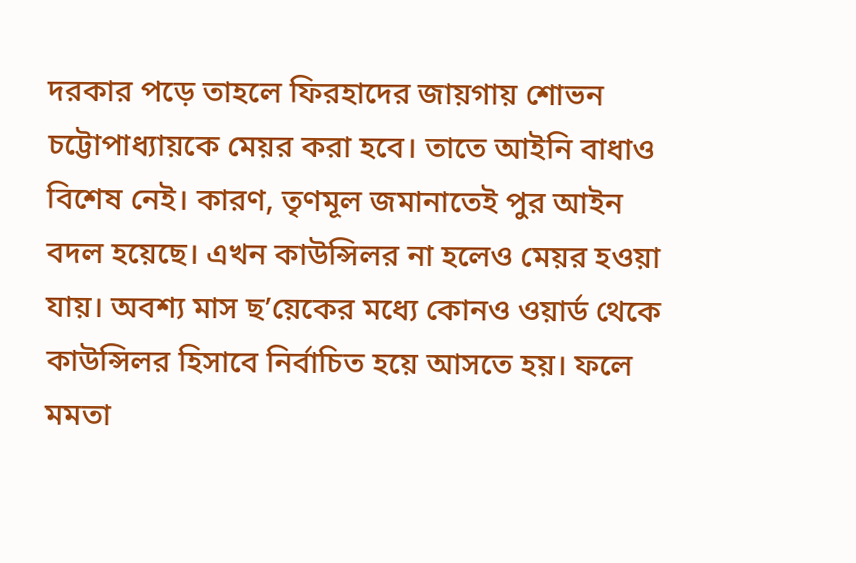দরকার পড়ে তাহলে ফিরহাদের জায়গায় শোভন চট্টোপাধ্যায়কে মেয়র করা হবে। তাতে আইনি বাধাও বিশেষ নেই। কারণ, তৃণমূল জমানাতেই পুর আইন বদল হয়েছে। এখন কাউন্সিলর না হলেও মেয়র হওয়া যায়। অবশ্য মাস ছ’য়েকের মধ্যে কোনও ওয়ার্ড থেকে কাউন্সিলর হিসাবে নির্বাচিত হয়ে আসতে হয়। ফলে মমতা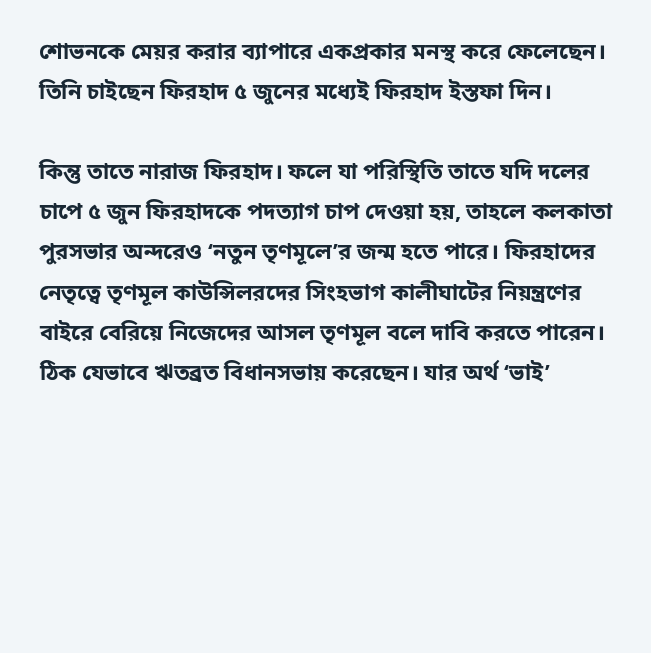শোভনকে মেয়র করার ব্যাপারে একপ্রকার মনস্থ করে ফেলেছেন। তিনি চাইছেন ফিরহাদ ৫ জুনের মধ্যেই ফিরহাদ ইস্তফা দিন।

কিন্তু তাতে নারাজ ফিরহাদ। ফলে যা পরিস্থিতি তাতে যদি দলের চাপে ৫ জুন ফিরহাদকে পদত্যাগ চাপ দেওয়া হয়, তাহলে কলকাতা পুরসভার অন্দরেও ‘নতুন তৃণমূলে’র জন্ম হতে পারে। ফিরহাদের নেতৃত্বে তৃণমূল কাউন্সিলরদের সিংহভাগ কালীঘাটের নিয়ন্ত্রণের বাইরে বেরিয়ে নিজেদের আসল তৃণমূল বলে দাবি করতে পারেন। ঠিক যেভাবে ঋতব্রত বিধানসভায় করেছেন। যার অর্থ ‘ভাই’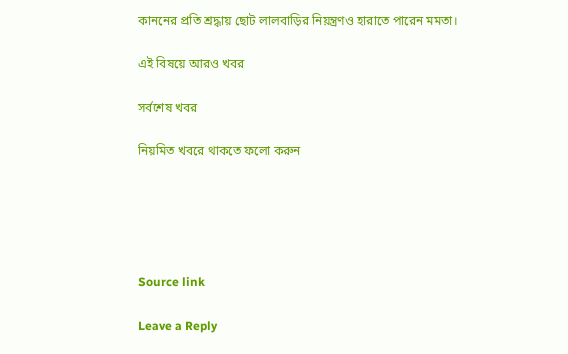কাননের প্রতি শ্রদ্ধায় ছোট লালবাড়ির নিয়ন্ত্রণও হারাতে পারেন মমতা।

এই বিষয়ে আরও খবর

সর্বশেষ খবর

নিয়মিত খবরে থাকতে ফলো করুন





Source link

Leave a Reply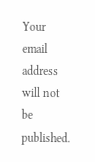Your email address will not be published.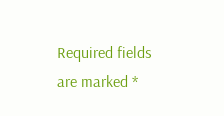Required fields are marked *